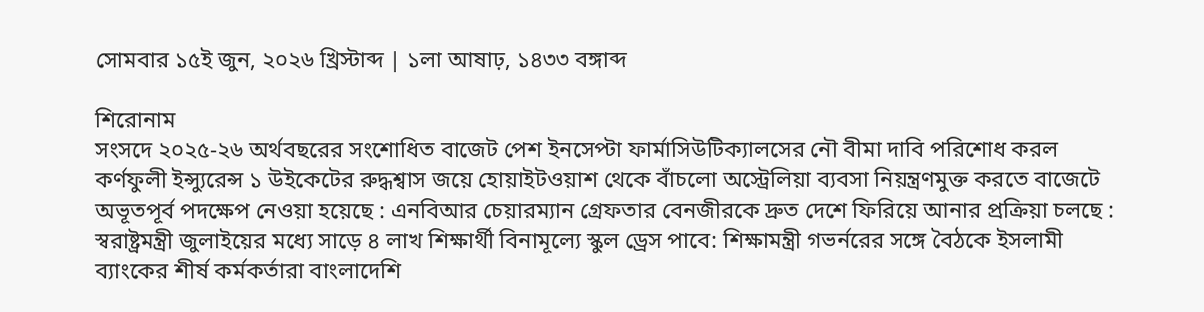সোমবার ১৫ই জুন, ২০২৬ খ্রিস্টাব্দ | ১লা আষাঢ়, ১৪৩৩ বঙ্গাব্দ

শিরোনাম
সংসদে ২০২৫-২৬ অর্থবছরের সংশোধিত বাজেট পেশ ইনসেপ্টা ফার্মাসিউটিক্যালসের নৌ বীমা দাবি পরিশোধ করল কর্ণফুলী ইন্স্যুরেন্স ১ উইকেটের রুদ্ধশ্বাস জয়ে হোয়াইটওয়াশ থেকে বাঁচলো অস্ট্রেলিয়া ব্যবসা নিয়ন্ত্রণমুক্ত করতে বাজেটে অভূতপূর্ব পদক্ষেপ নেওয়া হয়েছে : এনবিআর চেয়ারম্যান গ্রেফতার বেনজীরকে দ্রুত দেশে ফিরিয়ে আনার প্রক্রিয়া চলছে : স্বরাষ্ট্রমন্ত্রী জুলাইয়ের মধ্যে সাড়ে ৪ লাখ শিক্ষার্থী বিনামূল্যে স্কুল ড্রেস পাবে: শিক্ষামন্ত্রী গভর্নরের সঙ্গে বৈঠকে ইসলামী ব্যাংকের শীর্ষ কর্মকর্তারা বাংলাদেশি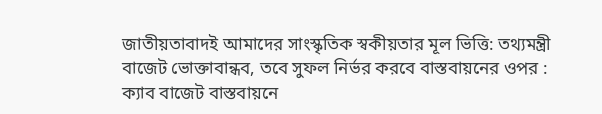জাতীয়তাবাদই আমাদের সাংস্কৃতিক স্বকীয়তার মূল ভিত্তি: তথ্যমন্ত্রী বাজেট ভোক্তাবান্ধব, তবে সুফল নির্ভর করবে বাস্তবায়নের ওপর : ক্যাব বাজেট বাস্তবায়নে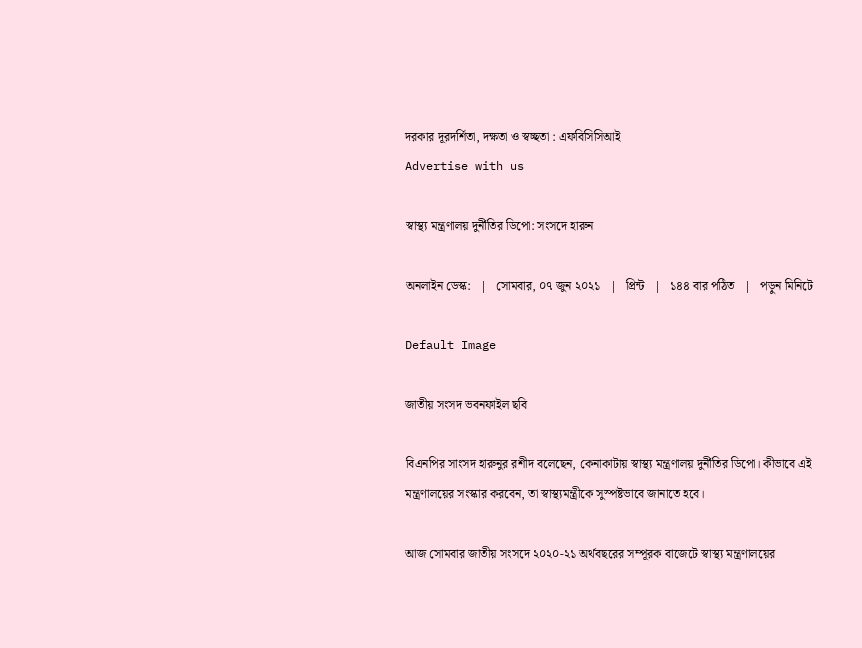দরকার দূরদর্শিতা, দক্ষতা ও স্বচ্ছতা : এফবিসিসিআই
Advertise with us

স্বাস্থ্য মন্ত্রণালয় দুর্নীতির ডিপো: সংসদে হারুন

অনলাইন ডেস্ক:   |   সোমবার, ০৭ জুন ২০২১   |   প্রিন্ট   |   ১৪৪ বার পঠিত   |   পড়ুন মিনিটে

Default Image

জাতীয় সংসদ ভবনফাইল ছবি

বিএনপির সাংসদ হারুনুর রশীদ বলেছেন, কেনাকাটায় স্বাস্থ্য মন্ত্রণালয় দুর্নীতির ডিপো। কীভাবে এই মন্ত্রণালয়ের সংস্কার করবেন, তা স্বাস্থ্যমন্ত্রীকে সুস্পষ্টভাবে জানাতে হবে।

আজ সোমবার জাতীয় সংসদে ২০২০-২১ অর্থবছরের সম্পূরক বাজেটে স্বাস্থ্য মন্ত্রণালয়ের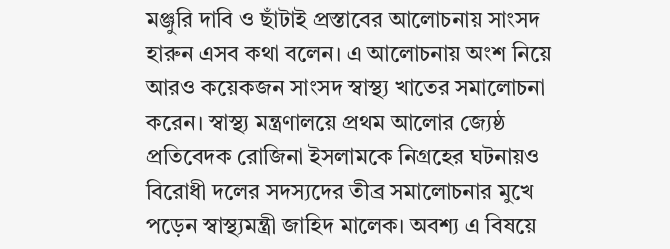মঞ্জুরি দাবি ও ছাঁটাই প্রস্তাবের আলোচনায় সাংসদ হারুন এসব কথা বলেন। এ আলোচনায় অংশ নিয়ে আরও কয়েকজন সাংসদ স্বাস্থ্য খাতের সমালোচনা করেন। স্বাস্থ্য মন্ত্রণালয়ে প্রথম আলোর জ্যেষ্ঠ প্রতিবেদক রোজিনা ইসলামকে নিগ্রহের ঘটনায়ও বিরোধী দলের সদস্যদের তীব্র সমালোচনার মুখে পড়েন স্বাস্থ্যমন্ত্রী জাহিদ মালেক। অবশ্য এ বিষয়ে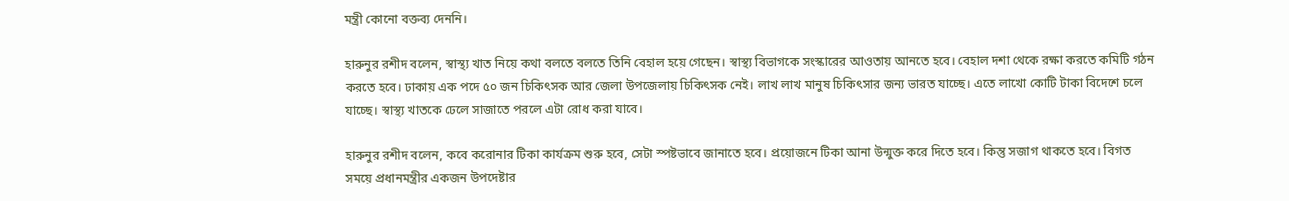মন্ত্রী কোনো বক্তব্য দেননি।

হারুনুর রশীদ বলেন, স্বাস্থ্য খাত নিয়ে কথা বলতে বলতে তিনি বেহাল হয়ে গেছেন। স্বাস্থ্য বিভাগকে সংস্কারের আওতায় আনতে হবে। বেহাল দশা থেকে রক্ষা করতে কমিটি গঠন করতে হবে। ঢাকায় এক পদে ৫০ জন চিকিৎসক আর জেলা উপজেলায় চিকিৎসক নেই। লাখ লাখ মানুষ চিকিৎসার জন্য ভারত যাচ্ছে। এতে লাখো কোটি টাকা বিদেশে চলে যাচ্ছে। স্বাস্থ্য খাতকে ঢেলে সাজাতে পরলে এটা রোধ করা যাবে।

হারুনুর রশীদ বলেন, কবে করোনার টিকা কার্যক্রম শুরু হবে, সেটা স্পষ্টভাবে জানাতে হবে। প্রয়োজনে টিকা আনা উন্মুক্ত করে দিতে হবে। কিন্তু সজাগ থাকতে হবে। বিগত সময়ে প্রধানমন্ত্রীর একজন উপদেষ্টার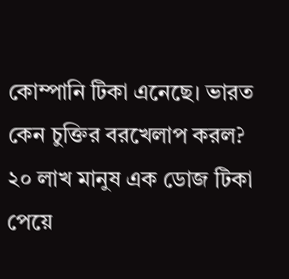কোম্পানি টিকা এনেছে। ভারত কেন চুক্তির বরখেলাপ করল? ২০ লাখ মানুষ এক ডোজ টিকা পেয়ে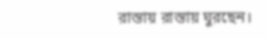রাস্তায় রাস্তায় ঘুরছেন।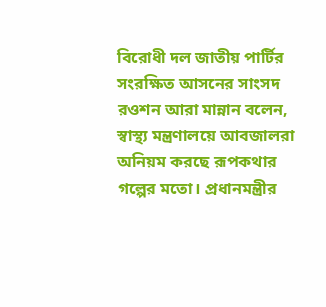বিরোধী দল জাতীয় পার্টির সংরক্ষিত আসনের সাংসদ রওশন আরা মান্নান বলেন, স্বাস্থ্য মন্ত্রণালয়ে আবজালরা অনিয়ম করছে রূপকথার গল্পের মতো। প্রধানমন্ত্রীর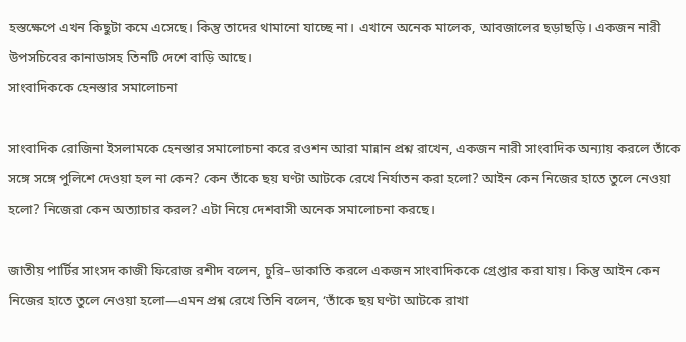হস্তক্ষেপে এখন কিছুটা কমে এসেছে। কিন্তু তাদের থামানো যাচ্ছে না। এখানে অনেক মালেক, আবজালের ছড়াছড়ি। একজন নারী উপসচিবের কানাডাসহ তিনটি দেশে বাড়ি আছে।
সাংবাদিককে হেনস্তার সমালোচনা

সাংবাদিক রোজিনা ইসলামকে হেনস্তার সমালোচনা করে রওশন আরা মান্নান প্রশ্ন রাখেন, একজন নারী সাংবাদিক অন্যায় করলে তাঁকে সঙ্গে সঙ্গে পুলিশে দেওয়া হল না কেন? কেন তাঁকে ছয় ঘণ্টা আটকে রেখে নির্যাতন করা হলো? আইন কেন নিজের হাতে তুলে নেওয়া হলো? নিজেরা কেন অত্যাচার করল? এটা নিয়ে দেশবাসী অনেক সমালোচনা করছে।

জাতীয় পার্টির সাংসদ কাজী ফিরোজ রশীদ বলেন, চুরি–ডাকাতি করলে একজন সাংবাদিককে গ্রেপ্তার করা যায়। কিন্তু আইন কেন নিজের হাতে তুলে নেওয়া হলো—এমন প্রশ্ন রেখে তিনি বলেন, ‘তাঁকে ছয় ঘণ্টা আটকে রাখা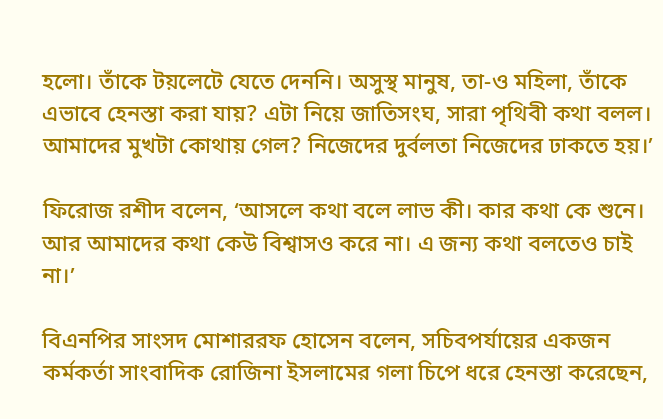হলো। তাঁকে টয়লেটে যেতে দেননি। অসুস্থ মানুষ, তা-ও মহিলা, তাঁকে এভাবে হেনস্তা করা যায়? এটা নিয়ে জাতিসংঘ, সারা পৃথিবী কথা বলল। আমাদের মুখটা কোথায় গেল? নিজেদের দুর্বলতা নিজেদের ঢাকতে হয়।’

ফিরোজ রশীদ বলেন, ‘আসলে কথা বলে লাভ কী। কার কথা কে শুনে। আর আমাদের কথা কেউ বিশ্বাসও করে না। এ জন্য কথা বলতেও চাই না।’

বিএনপির সাংসদ মোশাররফ হোসেন বলেন, সচিবপর্যায়ের একজন কর্মকর্তা সাংবাদিক রোজিনা ইসলামের গলা চিপে ধরে হেনস্তা করেছেন,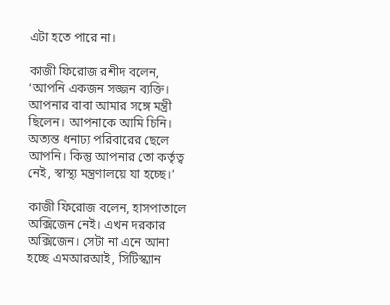এটা হতে পারে না।

কাজী ফিরোজ রশীদ বলেন, ‘আপনি একজন সজ্জন ব্যক্তি। আপনার বাবা আমার সঙ্গে মন্ত্রী ছিলেন। আপনাকে আমি চিনি। অত্যন্ত ধনাঢ্য পরিবারের ছেলে আপনি। কিন্তু আপনার তো কর্তৃত্ব নেই, স্বাস্থ্য মন্ত্রণালয়ে যা হচ্ছে।’

কাজী ফিরোজ বলেন, হাসপাতালে অক্সিজেন নেই। এখন দরকার অক্সিজেন। সেটা না এনে আনা হচ্ছে এমআরআই, সিটিস্ক্যান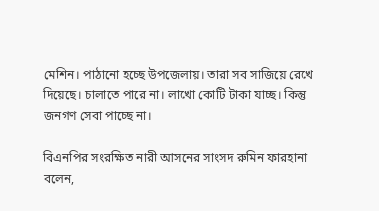মেশিন। পাঠানো হচ্ছে উপজেলায়। তারা সব সাজিয়ে রেখে দিয়েছে। চালাতে পারে না। লাখো কোটি টাকা যাচ্ছ। কিন্তু জনগণ সেবা পাচ্ছে না।

বিএনপির সংরক্ষিত নারী আসনের সাংসদ রুমিন ফারহানা বলেন,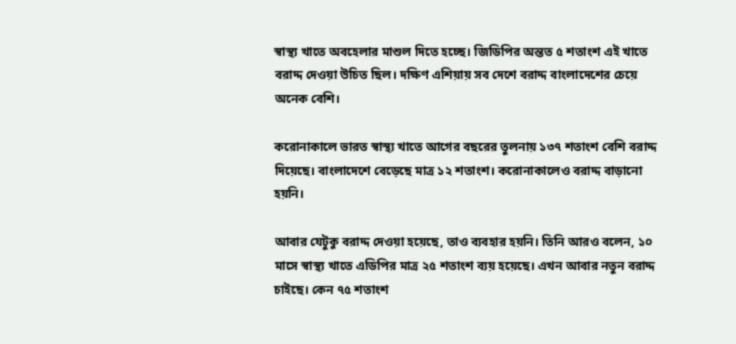স্বাস্থ্য খাতে অবহেলার মাশুল দিতে হচ্ছে। জিডিপির অন্তত ৫ শতাংশ এই খাতে বরাদ্দ দেওয়া উচিত ছিল। দক্ষিণ এশিয়ায় সব দেশে বরাদ্দ বাংলাদেশের চেয়ে অনেক বেশি।

করোনাকালে ভারত স্বাস্থ্য খাতে আগের বছরের তুলনায় ১৩৭ শতাংশ বেশি বরাদ্দ দিয়েছে। বাংলাদেশে বেড়েছে মাত্র ১২ শতাংশ। করোনাকালেও বরাদ্দ বাড়ানো হয়নি।

আবার যেটুকু বরাদ্দ দেওয়া হয়েছে, তাও ব্যবহার হয়নি। তিনি আরও বলেন, ১০ মাসে স্বাস্থ্য খাতে এডিপির মাত্র ২৫ শতাংশ ব্যয় হয়েছে। এখন আবার নতুন বরাদ্দ চাইছে। কেন ৭৫ শতাংশ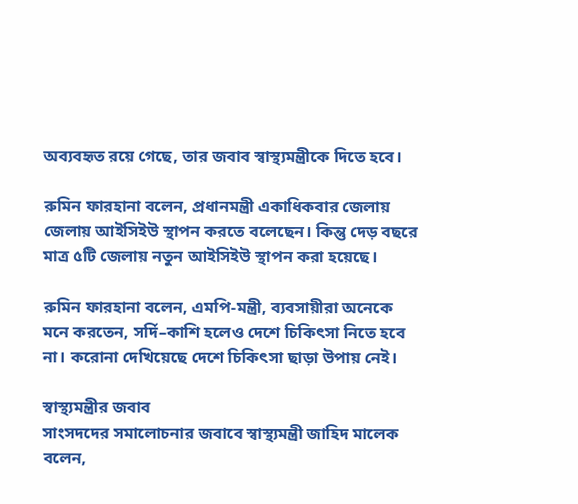অব্যবহৃত রয়ে গেছে, তার জবাব স্বাস্থ্যমন্ত্রীকে দিতে হবে।

রুমিন ফারহানা বলেন, প্রধানমন্ত্রী একাধিকবার জেলায় জেলায় আইসিইউ স্থাপন করতে বলেছেন। কিন্তু দেড় বছরে মাত্র ৫টি জেলায় নতুন আইসিইউ স্থাপন করা হয়েছে।

রুমিন ফারহানা বলেন, এমপি-মন্ত্রী, ব্যবসায়ীরা অনেকে মনে করতেন, সর্দি–কাশি হলেও দেশে চিকিৎসা নিতে হবে না। করোনা দেখিয়েছে দেশে চিকিৎসা ছাড়া উপায় নেই।

স্বাস্থ্যমন্ত্রীর জবাব
সাংসদদের সমালোচনার জবাবে স্বাস্থ্যমন্ত্রী জাহিদ মালেক বলেন,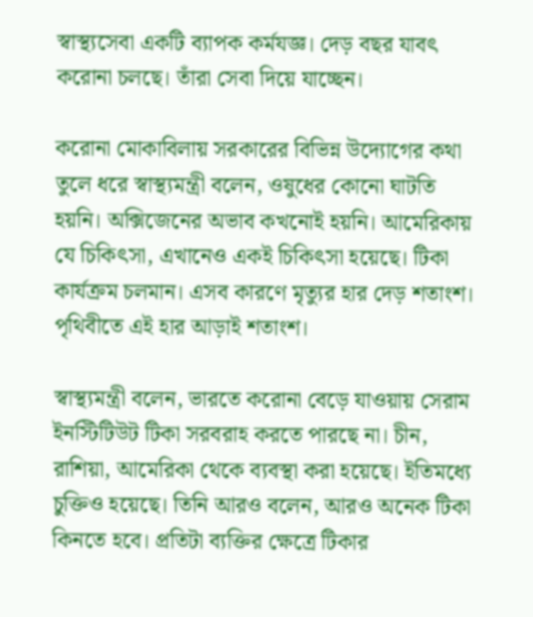স্বাস্থ্যসেবা একটি ব্যাপক কর্মযজ্ঞ। দেড় বছর যাবৎ করোনা চলছে। তাঁরা সেবা দিয়ে যাচ্ছেন।

করোনা মোকাবিলায় সরকারের বিভিন্ন উদ্যোগের কথা তুলে ধরে স্বাস্থ্যমন্ত্রী বলেন, ওষুধের কোনো ঘাটতি হয়নি। অক্সিজেনের অভাব কখনোই হয়নি। আমেরিকায় যে চিকিৎসা, এখানেও একই চিকিৎসা হয়েছে। টিকা কার্যক্রম চলমান। এসব কারণে মৃত্যুর হার দেড় শতাংশ। পৃথিবীতে এই হার আড়াই শতাংশ।

স্বাস্থ্যমন্ত্রী বলেন, ভারতে করোনা বেড়ে যাওয়ায় সেরাম ইনস্টিটিউট টিকা সরবরাহ করতে পারছে না। চীন, রাশিয়া, আমেরিকা থেকে ব্যবস্থা করা হয়েছে। ইতিমধ্যে চুক্তিও হয়েছে। তিনি আরও বলেন, আরও অনেক টিকা কিনতে হবে। প্রতিটা ব্যক্তির ক্ষেত্রে টিকার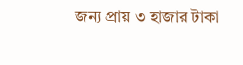জন্য প্রায় ৩ হাজার টাকা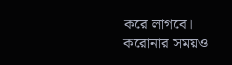করে লাগবে। করোনার সময়ও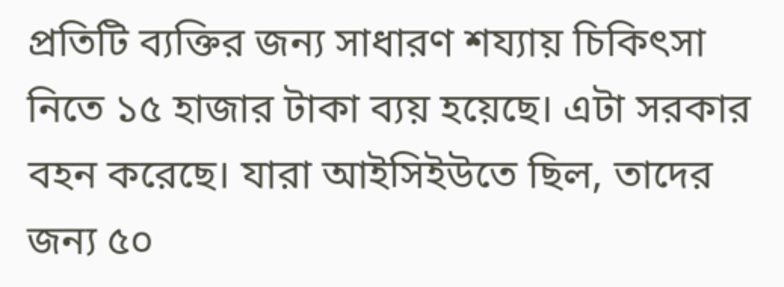প্রতিটি ব্যক্তির জন্য সাধারণ শয্যায় চিকিৎসা নিতে ১৫ হাজার টাকা ব্যয় হয়েছে। এটা সরকার বহন করেছে। যারা আইসিইউতে ছিল, তাদের জন্য ৫০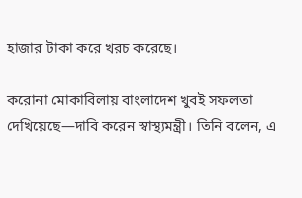হাজার টাকা করে খরচ করেছে।

করোনা মোকাবিলায় বাংলাদেশ খুবই সফলতা দেখিয়েছে—দাবি করেন স্বাস্থ্যমন্ত্রী। তিনি বলেন, এ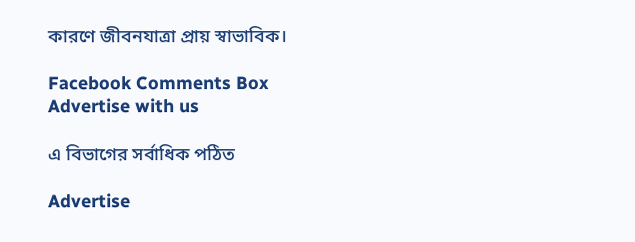কারণে জীবনযাত্রা প্রায় স্বাভাবিক।

Facebook Comments Box
Advertise with us

এ বিভাগের সর্বাধিক পঠিত

Advertise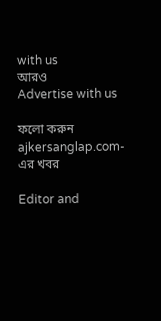with us
আরও
Advertise with us

ফলো করুন ajkersanglap.com-এর খবর

Editor and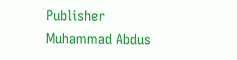Publisher
Muhammad Abdus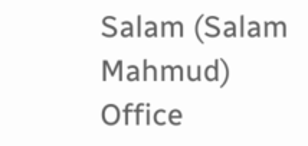Salam (Salam Mahmud)
Office